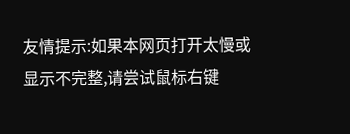友情提示:如果本网页打开太慢或显示不完整,请尝试鼠标右键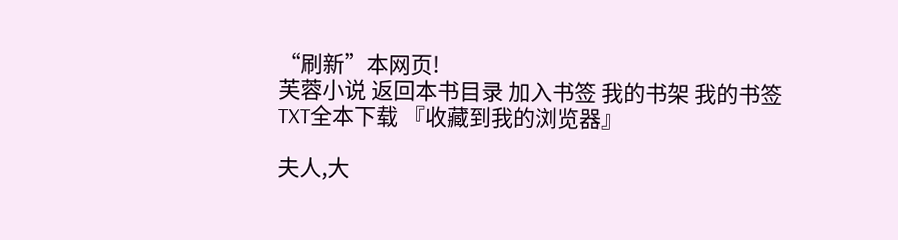“刷新”本网页!
芙蓉小说 返回本书目录 加入书签 我的书架 我的书签 TXT全本下载 『收藏到我的浏览器』

夫人,大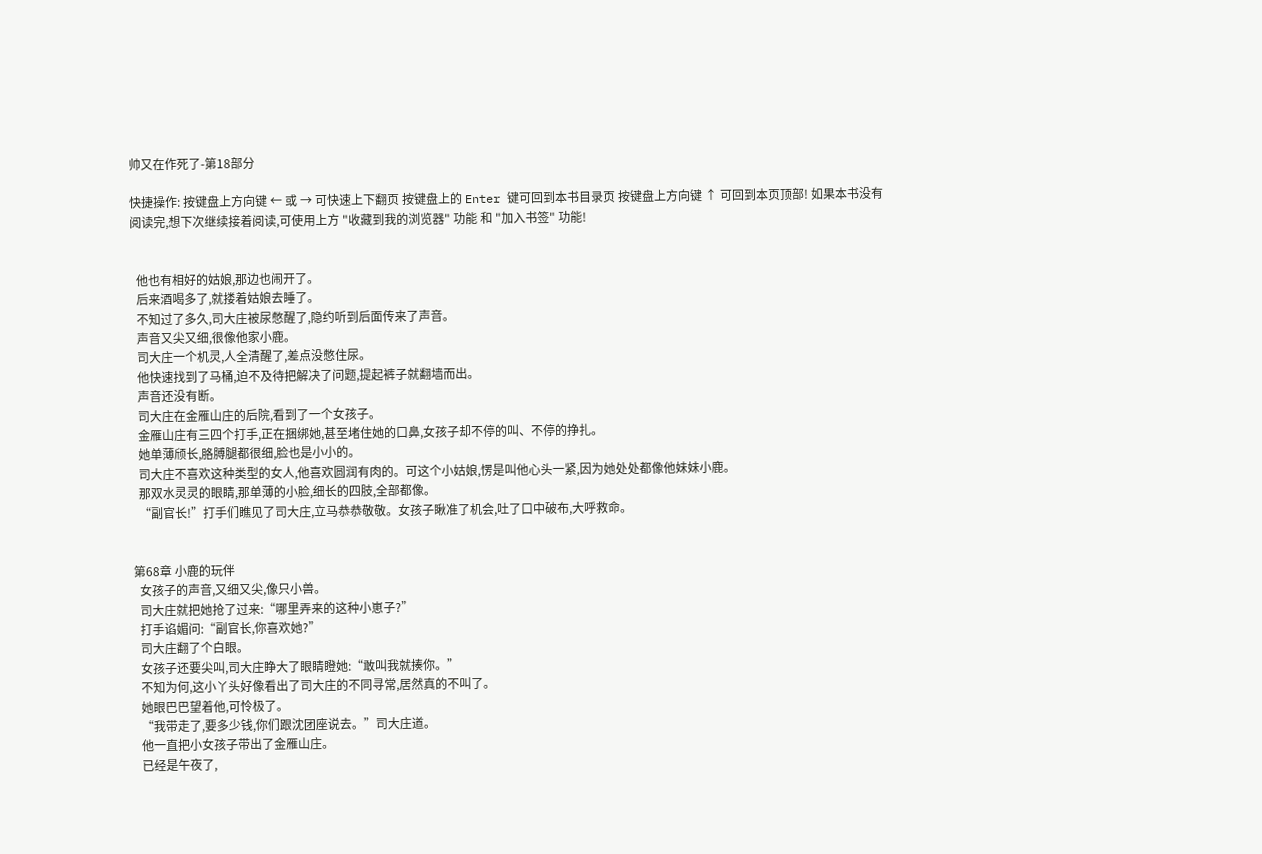帅又在作死了-第18部分

快捷操作: 按键盘上方向键 ← 或 → 可快速上下翻页 按键盘上的 Enter 键可回到本书目录页 按键盘上方向键 ↑ 可回到本页顶部! 如果本书没有阅读完,想下次继续接着阅读,可使用上方 "收藏到我的浏览器" 功能 和 "加入书签" 功能!


  他也有相好的姑娘,那边也闹开了。
  后来酒喝多了,就搂着姑娘去睡了。
  不知过了多久,司大庄被尿憋醒了,隐约听到后面传来了声音。
  声音又尖又细,很像他家小鹿。
  司大庄一个机灵,人全清醒了,差点没憋住尿。
  他快速找到了马桶,迫不及待把解决了问题,提起裤子就翻墙而出。
  声音还没有断。
  司大庄在金雁山庄的后院,看到了一个女孩子。
  金雁山庄有三四个打手,正在捆绑她,甚至堵住她的口鼻,女孩子却不停的叫、不停的挣扎。
  她单薄颀长,胳膊腿都很细,脸也是小小的。
  司大庄不喜欢这种类型的女人,他喜欢圆润有肉的。可这个小姑娘,愣是叫他心头一紧,因为她处处都像他妹妹小鹿。
  那双水灵灵的眼睛,那单薄的小脸,细长的四肢,全部都像。
  “副官长!”打手们瞧见了司大庄,立马恭恭敬敬。女孩子瞅准了机会,吐了口中破布,大呼救命。


第68章 小鹿的玩伴
  女孩子的声音,又细又尖,像只小兽。
  司大庄就把她抢了过来:“哪里弄来的这种小崽子?”
  打手谄媚问:“副官长,你喜欢她?”
  司大庄翻了个白眼。
  女孩子还要尖叫,司大庄睁大了眼睛瞪她:“敢叫我就揍你。”
  不知为何,这小丫头好像看出了司大庄的不同寻常,居然真的不叫了。
  她眼巴巴望着他,可怜极了。
  “我带走了,要多少钱,你们跟沈团座说去。”司大庄道。
  他一直把小女孩子带出了金雁山庄。
  已经是午夜了,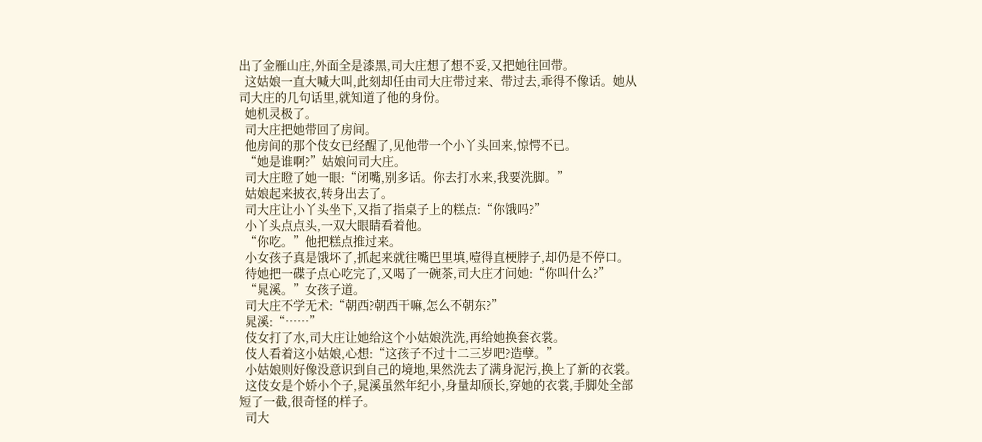出了金雁山庄,外面全是漆黑,司大庄想了想不妥,又把她往回带。
  这姑娘一直大喊大叫,此刻却任由司大庄带过来、带过去,乖得不像话。她从司大庄的几句话里,就知道了他的身份。
  她机灵极了。
  司大庄把她带回了房间。
  他房间的那个伎女已经醒了,见他带一个小丫头回来,惊愕不已。
  “她是谁啊?”姑娘问司大庄。
  司大庄瞪了她一眼:“闭嘴,别多话。你去打水来,我要洗脚。”
  姑娘起来披衣,转身出去了。
  司大庄让小丫头坐下,又指了指桌子上的糕点:“你饿吗?”
  小丫头点点头,一双大眼睛看着他。
  “你吃。”他把糕点推过来。
  小女孩子真是饿坏了,抓起来就往嘴巴里填,噎得直梗脖子,却仍是不停口。
  待她把一碟子点心吃完了,又喝了一碗茶,司大庄才问她:“你叫什么?”
  “晁溪。”女孩子道。
  司大庄不学无术:“朝西?朝西干嘛,怎么不朝东?”
  晁溪:“……”
  伎女打了水,司大庄让她给这个小姑娘洗洗,再给她换套衣裳。
  伎人看着这小姑娘,心想:“这孩子不过十二三岁吧?造孽。”
  小姑娘则好像没意识到自己的境地,果然洗去了满身泥污,换上了新的衣裳。
  这伎女是个娇小个子,晁溪虽然年纪小,身量却颀长,穿她的衣裳,手脚处全部短了一截,很奇怪的样子。
  司大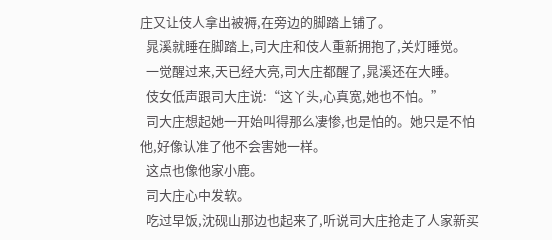庄又让伎人拿出被褥,在旁边的脚踏上铺了。
  晁溪就睡在脚踏上,司大庄和伎人重新拥抱了,关灯睡觉。
  一觉醒过来,天已经大亮,司大庄都醒了,晁溪还在大睡。
  伎女低声跟司大庄说:“这丫头,心真宽,她也不怕。”
  司大庄想起她一开始叫得那么凄惨,也是怕的。她只是不怕他,好像认准了他不会害她一样。
  这点也像他家小鹿。
  司大庄心中发软。
  吃过早饭,沈砚山那边也起来了,听说司大庄抢走了人家新买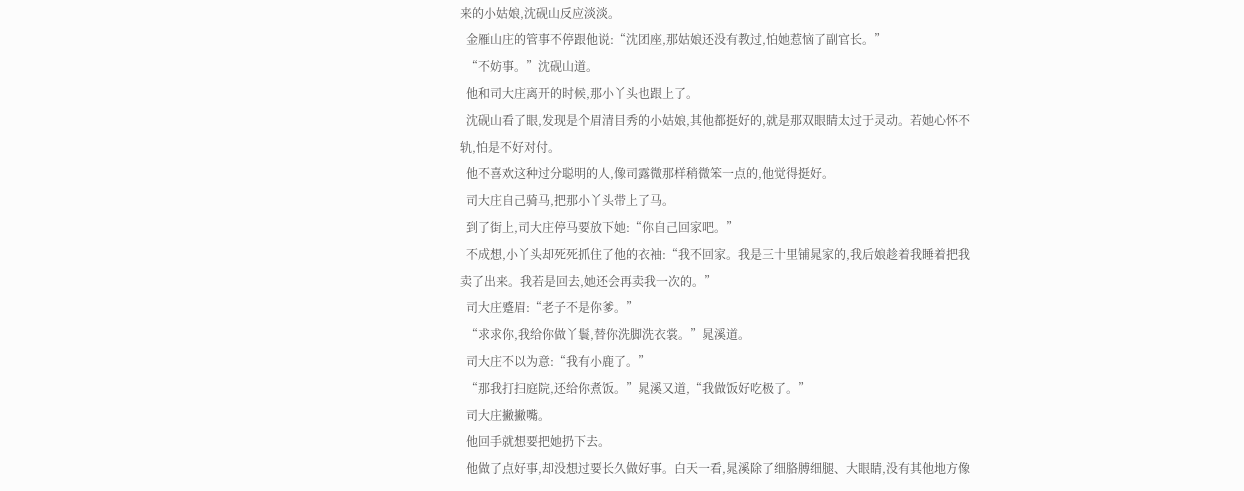来的小姑娘,沈砚山反应淡淡。
  金雁山庄的管事不停跟他说:“沈团座,那姑娘还没有教过,怕她惹恼了副官长。”
  “不妨事。”沈砚山道。
  他和司大庄离开的时候,那小丫头也跟上了。
  沈砚山看了眼,发现是个眉清目秀的小姑娘,其他都挺好的,就是那双眼睛太过于灵动。若她心怀不轨,怕是不好对付。
  他不喜欢这种过分聪明的人,像司露微那样稍微笨一点的,他觉得挺好。
  司大庄自己骑马,把那小丫头带上了马。
  到了街上,司大庄停马要放下她:“你自己回家吧。”
  不成想,小丫头却死死抓住了他的衣袖:“我不回家。我是三十里铺晁家的,我后娘趁着我睡着把我卖了出来。我若是回去,她还会再卖我一次的。”
  司大庄蹙眉:“老子不是你爹。”
  “求求你,我给你做丫鬟,替你洗脚洗衣裳。”晁溪道。
  司大庄不以为意:“我有小鹿了。”
  “那我打扫庭院,还给你煮饭。”晁溪又道,“我做饭好吃极了。”
  司大庄撇撇嘴。
  他回手就想要把她扔下去。
  他做了点好事,却没想过要长久做好事。白天一看,晁溪除了细胳膊细腿、大眼睛,没有其他地方像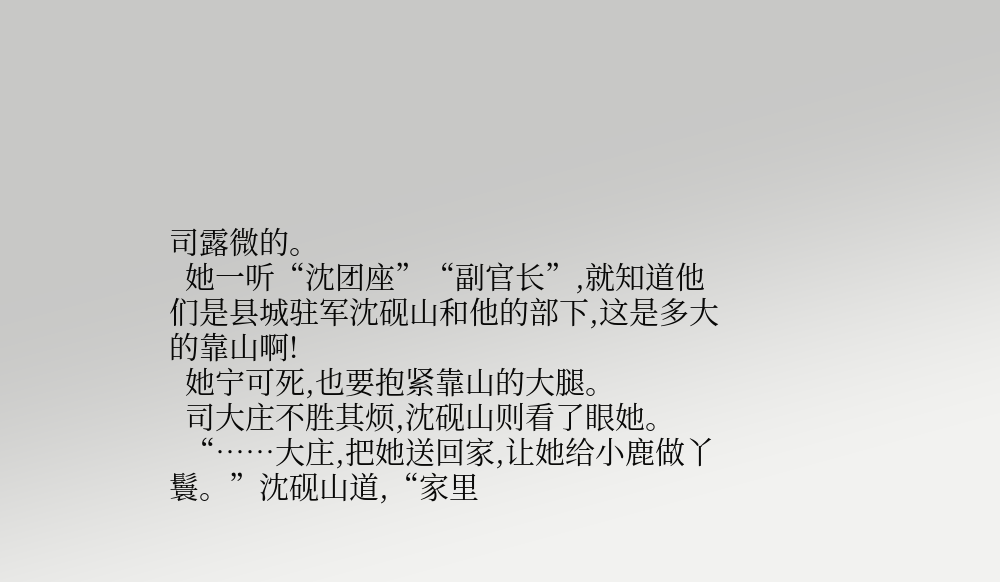司露微的。
  她一听“沈团座”“副官长”,就知道他们是县城驻军沈砚山和他的部下,这是多大的靠山啊!
  她宁可死,也要抱紧靠山的大腿。
  司大庄不胜其烦,沈砚山则看了眼她。
  “……大庄,把她送回家,让她给小鹿做丫鬟。”沈砚山道,“家里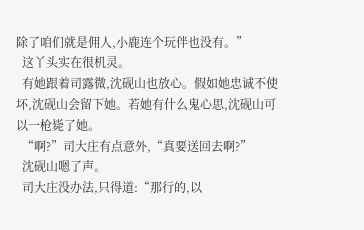除了咱们就是佣人,小鹿连个玩伴也没有。”
  这丫头实在很机灵。
  有她跟着司露微,沈砚山也放心。假如她忠诚不使坏,沈砚山会留下她。若她有什么鬼心思,沈砚山可以一枪毙了她。
  “啊?”司大庄有点意外,“真要送回去啊?”
  沈砚山嗯了声。
  司大庄没办法,只得道:“那行的,以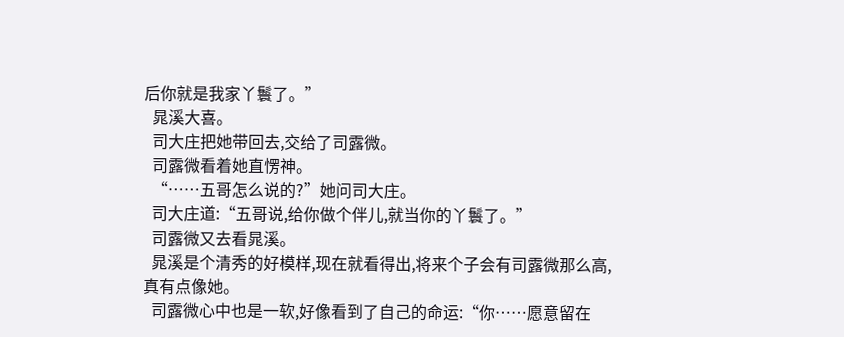后你就是我家丫鬟了。”
  晁溪大喜。
  司大庄把她带回去,交给了司露微。
  司露微看着她直愣神。
  “……五哥怎么说的?”她问司大庄。
  司大庄道:“五哥说,给你做个伴儿,就当你的丫鬟了。”
  司露微又去看晁溪。
  晁溪是个清秀的好模样,现在就看得出,将来个子会有司露微那么高,真有点像她。
  司露微心中也是一软,好像看到了自己的命运:“你……愿意留在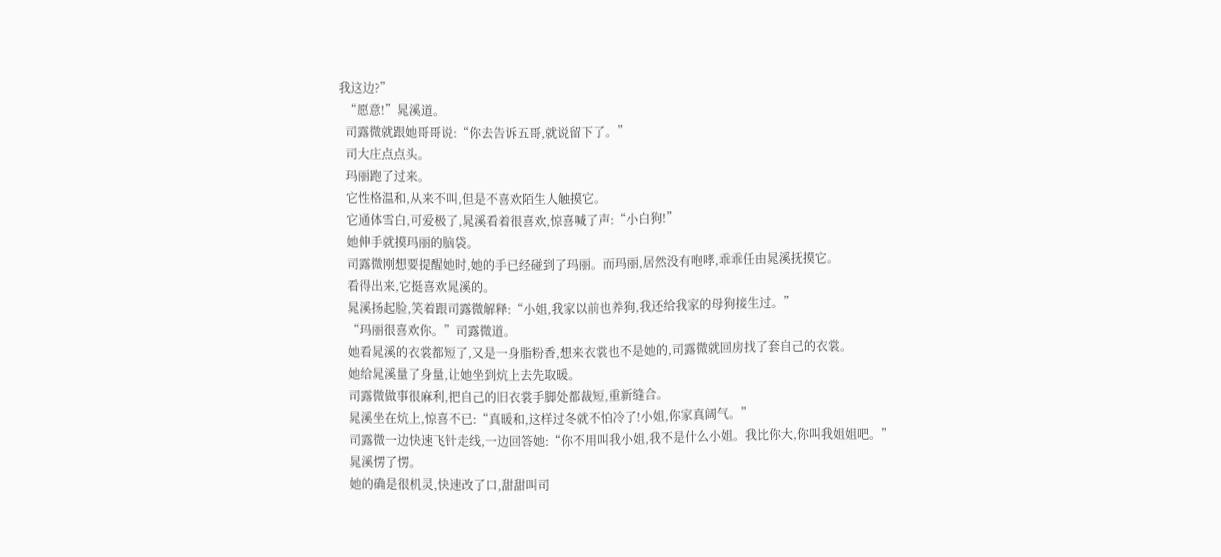我这边?”
  “愿意!”晁溪道。
  司露微就跟她哥哥说:“你去告诉五哥,就说留下了。”
  司大庄点点头。
  玛丽跑了过来。
  它性格温和,从来不叫,但是不喜欢陌生人触摸它。
  它通体雪白,可爱极了,晁溪看着很喜欢,惊喜喊了声:“小白狗!”
  她伸手就摸玛丽的脑袋。
  司露微刚想要提醒她时,她的手已经碰到了玛丽。而玛丽,居然没有咆哮,乖乖任由晁溪抚摸它。
  看得出来,它挺喜欢晁溪的。
  晁溪扬起脸,笑着跟司露微解释:“小姐,我家以前也养狗,我还给我家的母狗接生过。”
  “玛丽很喜欢你。”司露微道。
  她看晁溪的衣裳都短了,又是一身脂粉香,想来衣裳也不是她的,司露微就回房找了套自己的衣裳。
  她给晁溪量了身量,让她坐到炕上去先取暖。
  司露微做事很麻利,把自己的旧衣裳手脚处都裁短,重新缝合。
  晁溪坐在炕上,惊喜不已:“真暖和,这样过冬就不怕冷了!小姐,你家真阔气。”
  司露微一边快速飞针走线,一边回答她:“你不用叫我小姐,我不是什么小姐。我比你大,你叫我姐姐吧。”
  晁溪愣了愣。
  她的确是很机灵,快速改了口,甜甜叫司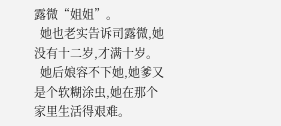露微“姐姐”。
  她也老实告诉司露微,她没有十二岁,才满十岁。
  她后娘容不下她,她爹又是个软糊涂虫,她在那个家里生活得艰难。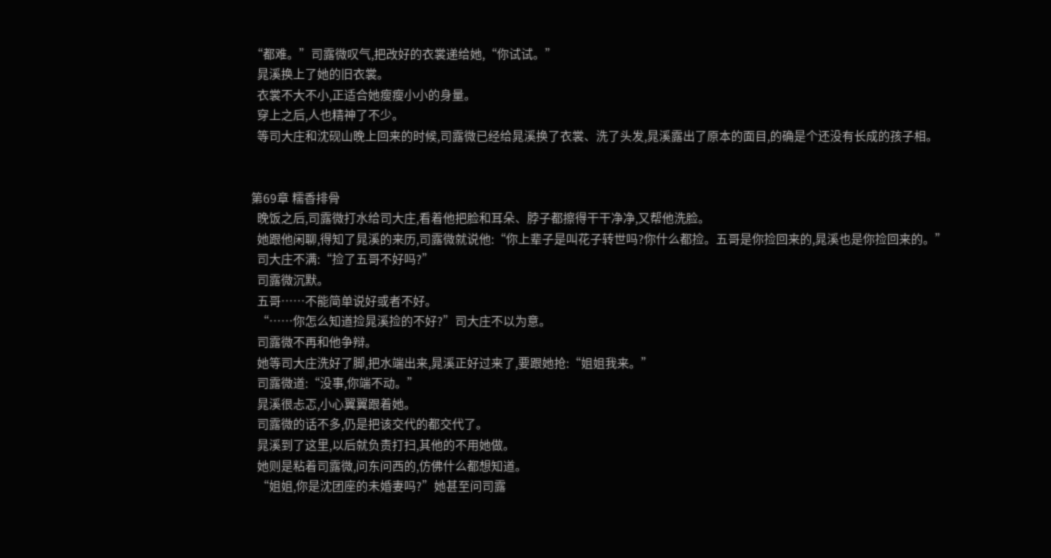“都难。”司露微叹气,把改好的衣裳递给她,“你试试。”
  晁溪换上了她的旧衣裳。
  衣裳不大不小,正适合她瘦瘦小小的身量。
  穿上之后,人也精神了不少。
  等司大庄和沈砚山晚上回来的时候,司露微已经给晁溪换了衣裳、洗了头发,晁溪露出了原本的面目,的确是个还没有长成的孩子相。


第69章 糯香排骨
  晚饭之后,司露微打水给司大庄,看着他把脸和耳朵、脖子都擦得干干净净,又帮他洗脸。
  她跟他闲聊,得知了晁溪的来历,司露微就说他:“你上辈子是叫花子转世吗?你什么都捡。五哥是你捡回来的,晁溪也是你捡回来的。”
  司大庄不满:“捡了五哥不好吗?”
  司露微沉默。
  五哥……不能简单说好或者不好。
  “……你怎么知道捡晁溪捡的不好?”司大庄不以为意。
  司露微不再和他争辩。
  她等司大庄洗好了脚,把水端出来,晁溪正好过来了,要跟她抢:“姐姐我来。”
  司露微道:“没事,你端不动。”
  晁溪很忐忑,小心翼翼跟着她。
  司露微的话不多,仍是把该交代的都交代了。
  晁溪到了这里,以后就负责打扫,其他的不用她做。
  她则是粘着司露微,问东问西的,仿佛什么都想知道。
  “姐姐,你是沈团座的未婚妻吗?”她甚至问司露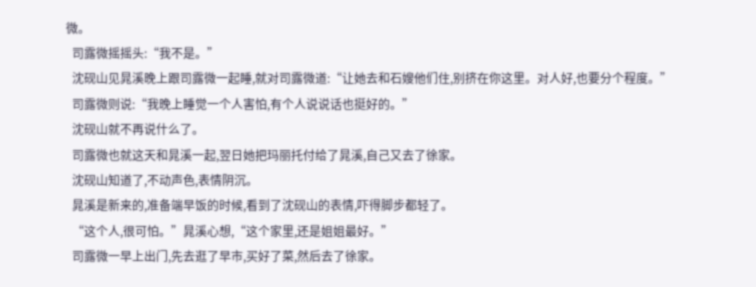微。
  司露微摇摇头:“我不是。”
  沈砚山见晁溪晚上跟司露微一起睡,就对司露微道:“让她去和石嫂他们住,别挤在你这里。对人好,也要分个程度。”
  司露微则说:“我晚上睡觉一个人害怕,有个人说说话也挺好的。”
  沈砚山就不再说什么了。
  司露微也就这天和晁溪一起,翌日她把玛丽托付给了晁溪,自己又去了徐家。
  沈砚山知道了,不动声色,表情阴沉。
  晁溪是新来的,准备端早饭的时候,看到了沈砚山的表情,吓得脚步都轻了。
  “这个人,很可怕。”晁溪心想,“这个家里,还是姐姐最好。”
  司露微一早上出门,先去逛了早市,买好了菜,然后去了徐家。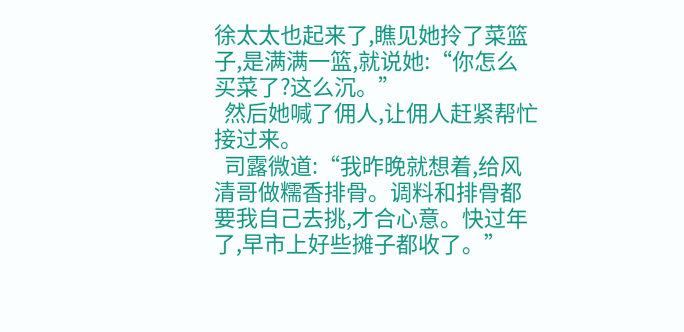徐太太也起来了,瞧见她拎了菜篮子,是满满一篮,就说她:“你怎么买菜了?这么沉。”
  然后她喊了佣人,让佣人赶紧帮忙接过来。
  司露微道:“我昨晚就想着,给风清哥做糯香排骨。调料和排骨都要我自己去挑,才合心意。快过年了,早市上好些摊子都收了。”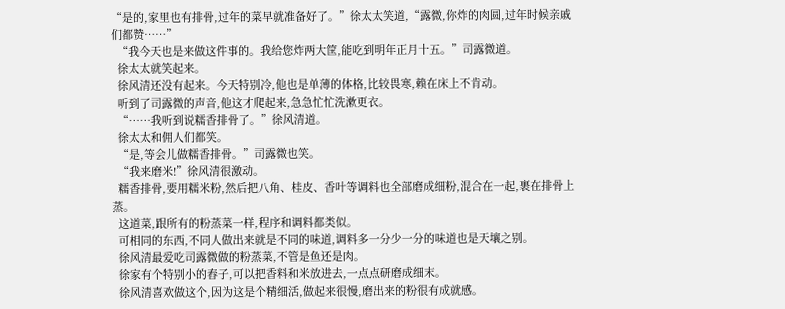“是的,家里也有排骨,过年的菜早就准备好了。”徐太太笑道,“露微,你炸的肉圆,过年时候亲戚们都赞……”
  “我今天也是来做这件事的。我给您炸两大筐,能吃到明年正月十五。”司露微道。
  徐太太就笑起来。
  徐风清还没有起来。今天特别冷,他也是单薄的体格,比较畏寒,赖在床上不肯动。
  听到了司露微的声音,他这才爬起来,急急忙忙洗漱更衣。
  “……我听到说糯香排骨了。”徐风清道。
  徐太太和佣人们都笑。
  “是,等会儿做糯香排骨。”司露微也笑。
  “我来磨米!”徐风清很激动。
  糯香排骨,要用糯米粉,然后把八角、桂皮、香叶等调料也全部磨成细粉,混合在一起,裹在排骨上蒸。
  这道菜,跟所有的粉蒸菜一样,程序和调料都类似。
  可相同的东西,不同人做出来就是不同的味道,调料多一分少一分的味道也是天壤之别。
  徐风清最爱吃司露微做的粉蒸菜,不管是鱼还是肉。
  徐家有个特别小的舂子,可以把香料和米放进去,一点点研磨成细末。
  徐风清喜欢做这个,因为这是个精细活,做起来很慢,磨出来的粉很有成就感。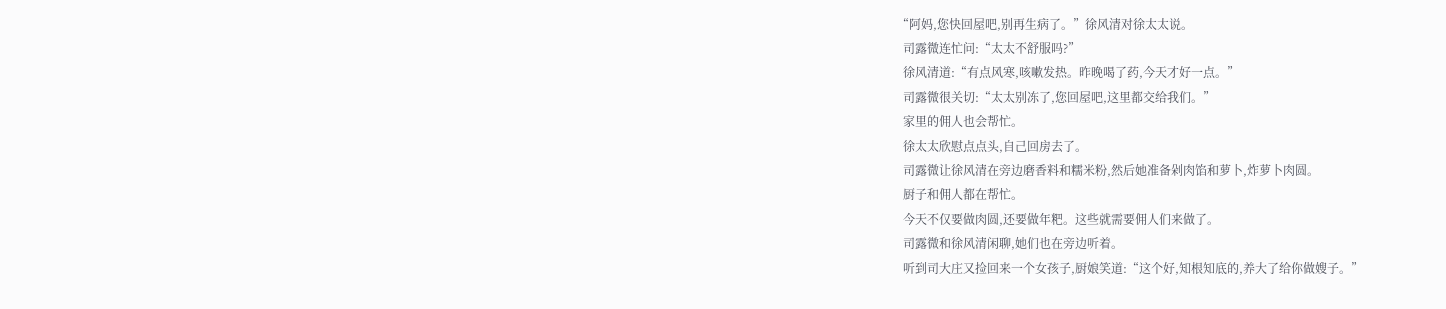“阿妈,您快回屋吧,别再生病了。”徐风清对徐太太说。
  司露微连忙问:“太太不舒服吗?”
  徐风清道:“有点风寒,咳嗽发热。昨晚喝了药,今天才好一点。”
  司露微很关切:“太太别冻了,您回屋吧,这里都交给我们。”
  家里的佣人也会帮忙。
  徐太太欣慰点点头,自己回房去了。
  司露微让徐风清在旁边磨香料和糯米粉,然后她准备剁肉馅和萝卜,炸萝卜肉圆。
  厨子和佣人都在帮忙。
  今天不仅要做肉圆,还要做年粑。这些就需要佣人们来做了。
  司露微和徐风清闲聊,她们也在旁边听着。
  听到司大庄又捡回来一个女孩子,厨娘笑道:“这个好,知根知底的,养大了给你做嫂子。”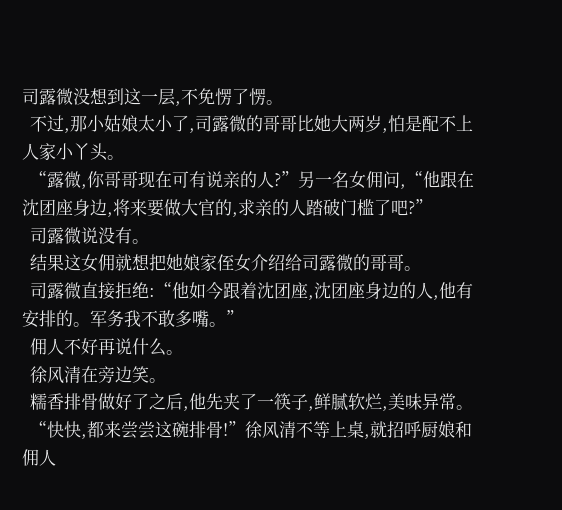司露微没想到这一层,不免愣了愣。
  不过,那小姑娘太小了,司露微的哥哥比她大两岁,怕是配不上人家小丫头。
  “露微,你哥哥现在可有说亲的人?”另一名女佣问,“他跟在沈团座身边,将来要做大官的,求亲的人踏破门槛了吧?”
  司露微说没有。
  结果这女佣就想把她娘家侄女介绍给司露微的哥哥。
  司露微直接拒绝:“他如今跟着沈团座,沈团座身边的人,他有安排的。军务我不敢多嘴。”
  佣人不好再说什么。
  徐风清在旁边笑。
  糯香排骨做好了之后,他先夹了一筷子,鲜腻软烂,美味异常。
  “快快,都来尝尝这碗排骨!”徐风清不等上桌,就招呼厨娘和佣人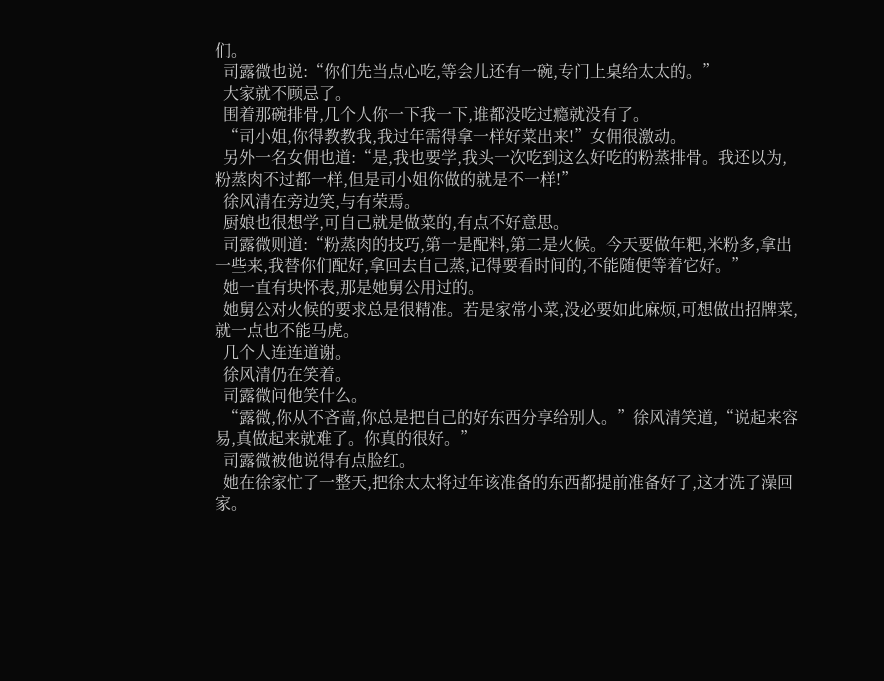们。
  司露微也说:“你们先当点心吃,等会儿还有一碗,专门上桌给太太的。”
  大家就不顾忌了。
  围着那碗排骨,几个人你一下我一下,谁都没吃过瘾就没有了。
  “司小姐,你得教教我,我过年需得拿一样好菜出来!”女佣很激动。
  另外一名女佣也道:“是,我也要学,我头一次吃到这么好吃的粉蒸排骨。我还以为,粉蒸肉不过都一样,但是司小姐你做的就是不一样!”
  徐风清在旁边笑,与有荣焉。
  厨娘也很想学,可自己就是做菜的,有点不好意思。
  司露微则道:“粉蒸肉的技巧,第一是配料,第二是火候。今天要做年粑,米粉多,拿出一些来,我替你们配好,拿回去自己蒸,记得要看时间的,不能随便等着它好。”
  她一直有块怀表,那是她舅公用过的。
  她舅公对火候的要求总是很精准。若是家常小菜,没必要如此麻烦,可想做出招牌菜,就一点也不能马虎。
  几个人连连道谢。
  徐风清仍在笑着。
  司露微问他笑什么。
  “露微,你从不吝啬,你总是把自己的好东西分享给别人。”徐风清笑道,“说起来容易,真做起来就难了。你真的很好。”
  司露微被他说得有点脸红。
  她在徐家忙了一整天,把徐太太将过年该准备的东西都提前准备好了,这才洗了澡回家。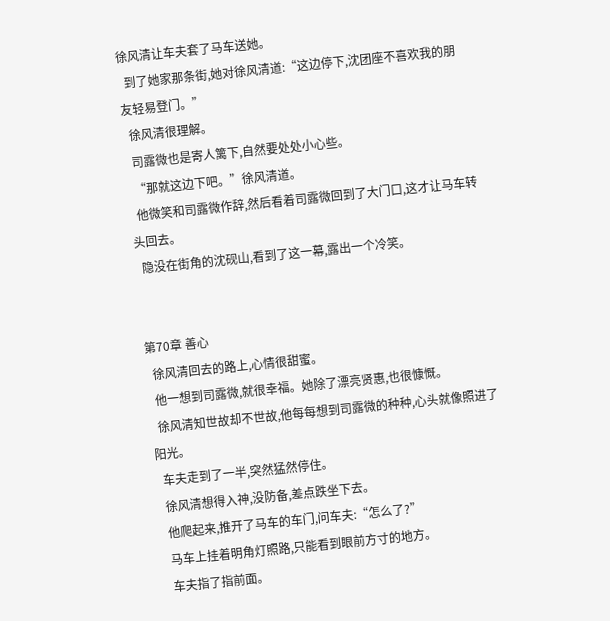徐风清让车夫套了马车送她。
  到了她家那条街,她对徐风清道:“这边停下,沈团座不喜欢我的朋友轻易登门。”
  徐风清很理解。
  司露微也是寄人篱下,自然要处处小心些。
  “那就这边下吧。”徐风清道。
  他微笑和司露微作辞,然后看着司露微回到了大门口,这才让马车转头回去。
  隐没在街角的沈砚山,看到了这一幕,露出一个冷笑。


第70章 善心
  徐风清回去的路上,心情很甜蜜。
  他一想到司露微,就很幸福。她除了漂亮贤惠,也很慷慨。
  徐风清知世故却不世故,他每每想到司露微的种种,心头就像照进了阳光。
  车夫走到了一半,突然猛然停住。
  徐风清想得入神,没防备,差点跌坐下去。
  他爬起来,推开了马车的车门,问车夫:“怎么了?”
  马车上挂着明角灯照路,只能看到眼前方寸的地方。
  车夫指了指前面。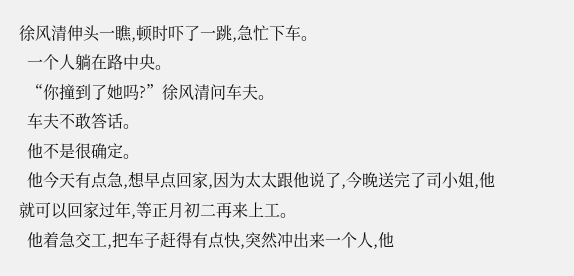徐风清伸头一瞧,顿时吓了一跳,急忙下车。
  一个人躺在路中央。
  “你撞到了她吗?”徐风清问车夫。
  车夫不敢答话。
  他不是很确定。
  他今天有点急,想早点回家,因为太太跟他说了,今晚送完了司小姐,他就可以回家过年,等正月初二再来上工。
  他着急交工,把车子赶得有点快,突然冲出来一个人,他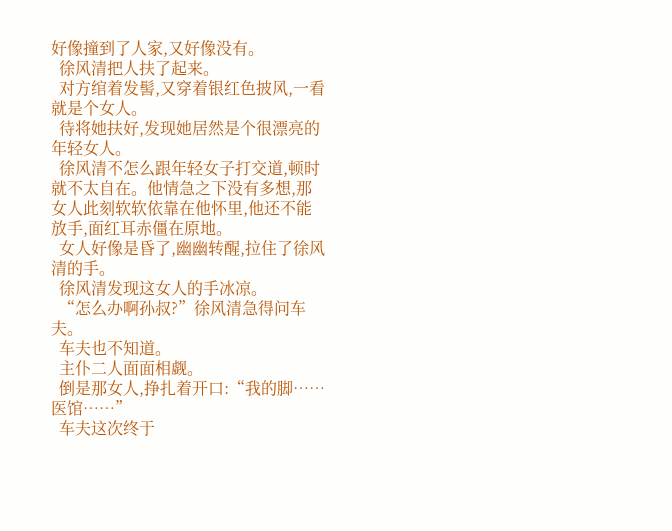好像撞到了人家,又好像没有。
  徐风清把人扶了起来。
  对方绾着发髻,又穿着银红色披风,一看就是个女人。
  待将她扶好,发现她居然是个很漂亮的年轻女人。
  徐风清不怎么跟年轻女子打交道,顿时就不太自在。他情急之下没有多想,那女人此刻软软依靠在他怀里,他还不能放手,面红耳赤僵在原地。
  女人好像是昏了,幽幽转醒,拉住了徐风清的手。
  徐风清发现这女人的手冰凉。
  “怎么办啊孙叔?”徐风清急得问车夫。
  车夫也不知道。
  主仆二人面面相觑。
  倒是那女人,挣扎着开口:“我的脚……医馆……”
  车夫这次终于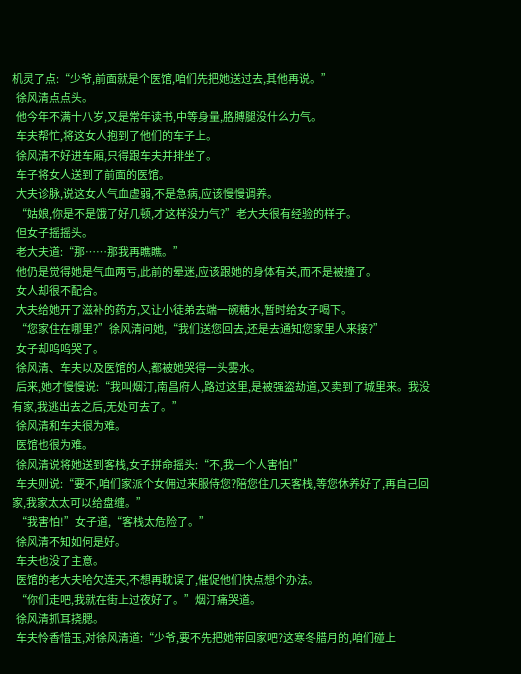机灵了点:“少爷,前面就是个医馆,咱们先把她送过去,其他再说。”
  徐风清点点头。
  他今年不满十八岁,又是常年读书,中等身量,胳膊腿没什么力气。
  车夫帮忙,将这女人抱到了他们的车子上。
  徐风清不好进车厢,只得跟车夫并排坐了。
  车子将女人送到了前面的医馆。
  大夫诊脉,说这女人气血虚弱,不是急病,应该慢慢调养。
  “姑娘,你是不是饿了好几顿,才这样没力气?”老大夫很有经验的样子。
  但女子摇摇头。
  老大夫道:“那……那我再瞧瞧。”
  他仍是觉得她是气血两亏,此前的晕迷,应该跟她的身体有关,而不是被撞了。
  女人却很不配合。
  大夫给她开了滋补的药方,又让小徒弟去端一碗糖水,暂时给女子喝下。
  “您家住在哪里?”徐风清问她,“我们送您回去,还是去通知您家里人来接?”
  女子却呜呜哭了。
  徐风清、车夫以及医馆的人,都被她哭得一头雾水。
  后来,她才慢慢说:“我叫烟汀,南昌府人,路过这里,是被强盗劫道,又卖到了城里来。我没有家,我逃出去之后,无处可去了。”
  徐风清和车夫很为难。
  医馆也很为难。
  徐风清说将她送到客栈,女子拼命摇头:“不,我一个人害怕!”
  车夫则说:“要不,咱们家派个女佣过来服侍您?陪您住几天客栈,等您休养好了,再自己回家,我家太太可以给盘缠。”
  “我害怕!”女子道,“客栈太危险了。”
  徐风清不知如何是好。
  车夫也没了主意。
  医馆的老大夫哈欠连天,不想再耽误了,催促他们快点想个办法。
  “你们走吧,我就在街上过夜好了。”烟汀痛哭道。
  徐风清抓耳挠腮。
  车夫怜香惜玉,对徐风清道:“少爷,要不先把她带回家吧?这寒冬腊月的,咱们碰上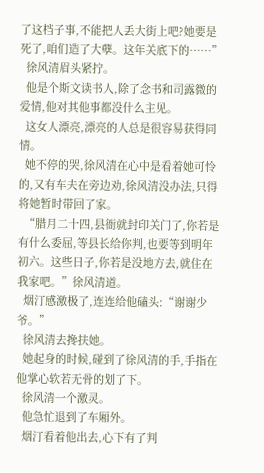了这档子事,不能把人丢大街上吧?她要是死了,咱们造了大孽。这年关底下的……”
  徐风清眉头紧拧。
  他是个斯文读书人,除了念书和司露微的爱情,他对其他事都没什么主见。
  这女人漂亮,漂亮的人总是很容易获得同情。
  她不停的哭,徐风清在心中是看着她可怜的,又有车夫在旁边劝,徐风清没办法,只得将她暂时带回了家。
  “腊月二十四,县衙就封印关门了,你若是有什么委屈,等县长给你判,也要等到明年初六。这些日子,你若是没地方去,就住在我家吧。”徐风清道。
  烟汀感激极了,连连给他磕头:“谢谢少爷。”
  徐风清去搀扶她。
  她起身的时候,碰到了徐风清的手,手指在他掌心软若无骨的划了下。
  徐风清一个激灵。
  他急忙退到了车厢外。
  烟汀看着他出去,心下有了判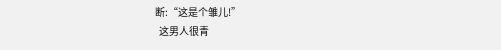断:“这是个雏儿!”
  这男人很青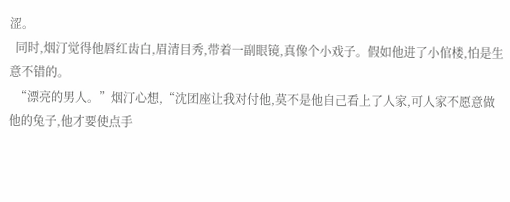涩。
  同时,烟汀觉得他唇红齿白,眉清目秀,带着一副眼镜,真像个小戏子。假如他进了小倌楼,怕是生意不错的。
  “漂亮的男人。”烟汀心想,“沈团座让我对付他,莫不是他自己看上了人家,可人家不愿意做他的兔子,他才要使点手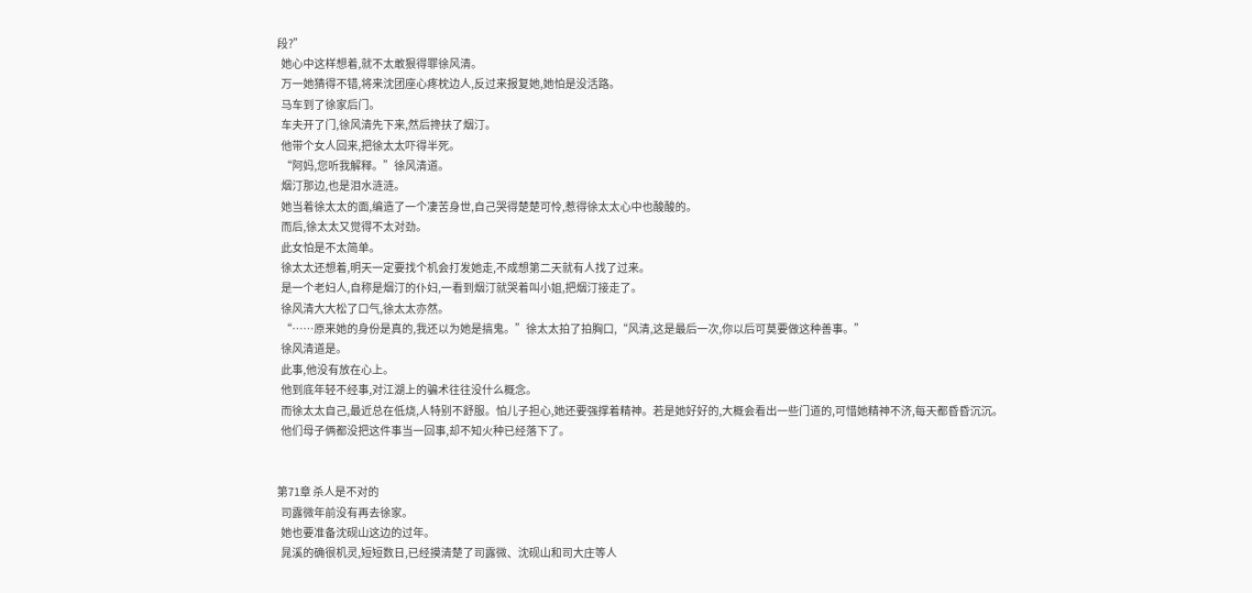段?”
  她心中这样想着,就不太敢狠得罪徐风清。
  万一她猜得不错,将来沈团座心疼枕边人,反过来报复她,她怕是没活路。
  马车到了徐家后门。
  车夫开了门,徐风清先下来,然后搀扶了烟汀。
  他带个女人回来,把徐太太吓得半死。
  “阿妈,您听我解释。”徐风清道。
  烟汀那边,也是泪水涟涟。
  她当着徐太太的面,编造了一个凄苦身世,自己哭得楚楚可怜,惹得徐太太心中也酸酸的。
  而后,徐太太又觉得不太对劲。
  此女怕是不太简单。
  徐太太还想着,明天一定要找个机会打发她走,不成想第二天就有人找了过来。
  是一个老妇人,自称是烟汀的仆妇,一看到烟汀就哭着叫小姐,把烟汀接走了。
  徐风清大大松了口气,徐太太亦然。
  “……原来她的身份是真的,我还以为她是搞鬼。”徐太太拍了拍胸口,“风清,这是最后一次,你以后可莫要做这种善事。”
  徐风清道是。
  此事,他没有放在心上。
  他到底年轻不经事,对江湖上的骗术往往没什么概念。
  而徐太太自己,最近总在低烧,人特别不舒服。怕儿子担心,她还要强撑着精神。若是她好好的,大概会看出一些门道的,可惜她精神不济,每天都昏昏沉沉。
  他们母子俩都没把这件事当一回事,却不知火种已经落下了。


第71章 杀人是不对的
  司露微年前没有再去徐家。
  她也要准备沈砚山这边的过年。
  晁溪的确很机灵,短短数日,已经摸清楚了司露微、沈砚山和司大庄等人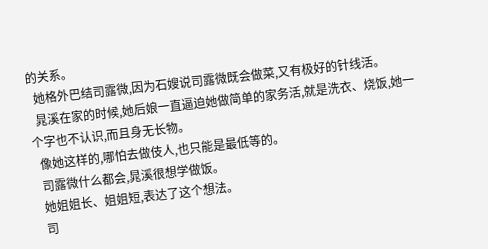的关系。
  她格外巴结司露微,因为石嫂说司露微既会做菜,又有极好的针线活。
  晁溪在家的时候,她后娘一直逼迫她做简单的家务活,就是洗衣、烧饭,她一个字也不认识,而且身无长物。
  像她这样的,哪怕去做伎人,也只能是最低等的。
  司露微什么都会,晁溪很想学做饭。
  她姐姐长、姐姐短,表达了这个想法。
  司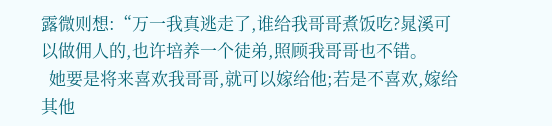露微则想:“万一我真逃走了,谁给我哥哥煮饭吃?晁溪可以做佣人的,也许培养一个徒弟,照顾我哥哥也不错。
  她要是将来喜欢我哥哥,就可以嫁给他;若是不喜欢,嫁给其他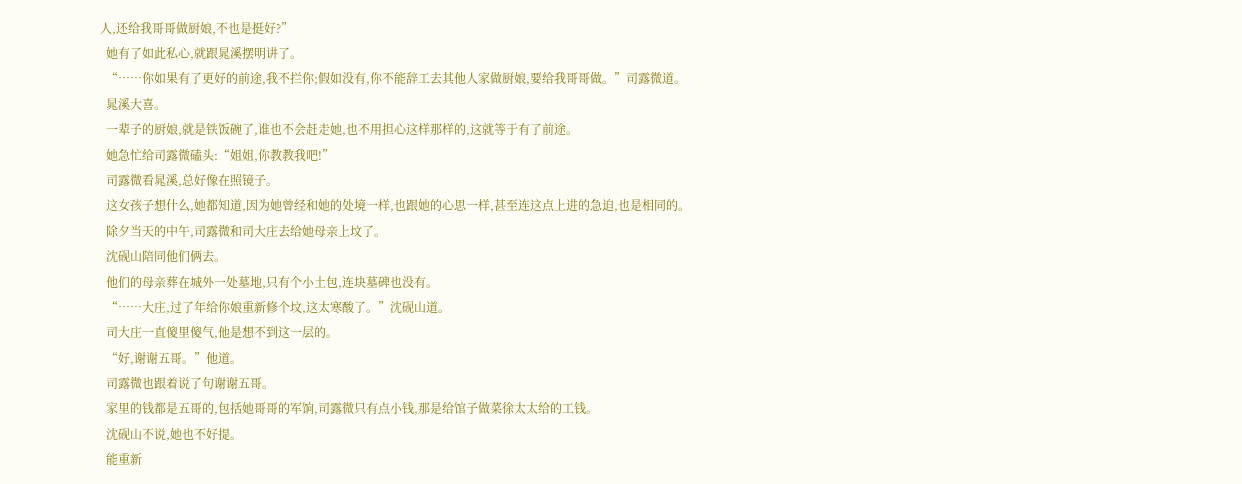人,还给我哥哥做厨娘,不也是挺好?”
  她有了如此私心,就跟晁溪摆明讲了。
  “……你如果有了更好的前途,我不拦你;假如没有,你不能辞工去其他人家做厨娘,要给我哥哥做。”司露微道。
  晁溪大喜。
  一辈子的厨娘,就是铁饭碗了,谁也不会赶走她,也不用担心这样那样的,这就等于有了前途。
  她急忙给司露微磕头:“姐姐,你教教我吧!”
  司露微看晁溪,总好像在照镜子。
  这女孩子想什么,她都知道,因为她曾经和她的处境一样,也跟她的心思一样,甚至连这点上进的急迫,也是相同的。
  除夕当天的中午,司露微和司大庄去给她母亲上坟了。
  沈砚山陪同他们俩去。
  他们的母亲葬在城外一处墓地,只有个小土包,连块墓碑也没有。
  “……大庄,过了年给你娘重新修个坟,这太寒酸了。”沈砚山道。
  司大庄一直傻里傻气,他是想不到这一层的。
  “好,谢谢五哥。”他道。
  司露微也跟着说了句谢谢五哥。
  家里的钱都是五哥的,包括她哥哥的军饷,司露微只有点小钱,那是给馆子做菜徐太太给的工钱。
  沈砚山不说,她也不好提。
  能重新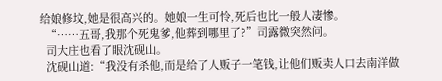给娘修坟,她是很高兴的。她娘一生可怜,死后也比一般人凄惨。
  “……五哥,我那个死鬼爹,他葬到哪里了?”司露微突然问。
  司大庄也看了眼沈砚山。
  沈砚山道:“我没有杀他,而是给了人贩子一笔钱,让他们贩卖人口去南洋做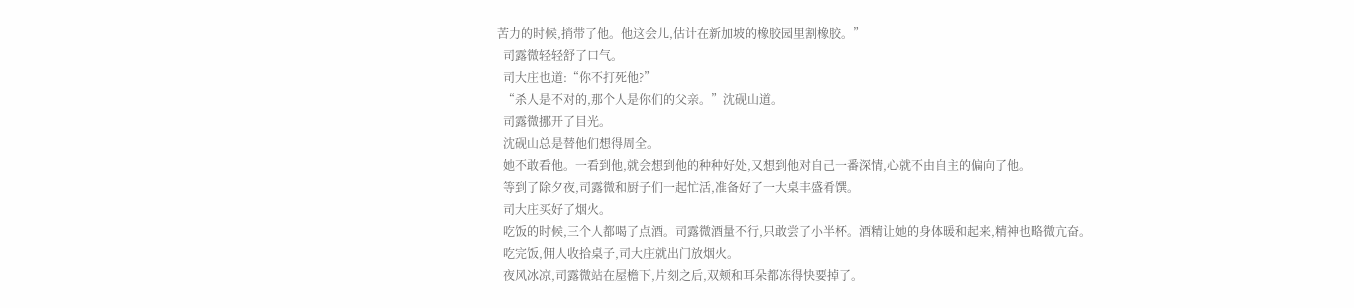苦力的时候,捎带了他。他这会儿,估计在新加坡的橡胶园里割橡胶。”
  司露微轻轻舒了口气。
  司大庄也道:“你不打死他?”
  “杀人是不对的,那个人是你们的父亲。”沈砚山道。
  司露微挪开了目光。
  沈砚山总是替他们想得周全。
  她不敢看他。一看到他,就会想到他的种种好处,又想到他对自己一番深情,心就不由自主的偏向了他。
  等到了除夕夜,司露微和厨子们一起忙活,准备好了一大桌丰盛肴馔。
  司大庄买好了烟火。
  吃饭的时候,三个人都喝了点酒。司露微酒量不行,只敢尝了小半杯。酒精让她的身体暖和起来,精神也略微亢奋。
  吃完饭,佣人收拾桌子,司大庄就出门放烟火。
  夜风冰凉,司露微站在屋檐下,片刻之后,双颊和耳朵都冻得快要掉了。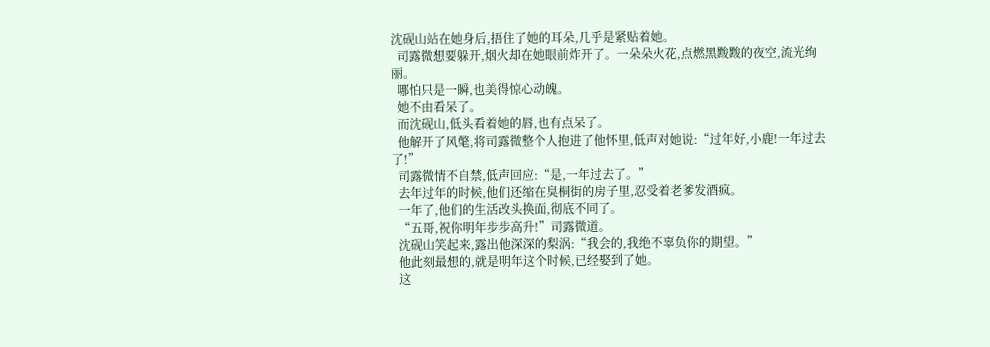沈砚山站在她身后,捂住了她的耳朵,几乎是紧贴着她。
  司露微想要躲开,烟火却在她眼前炸开了。一朵朵火花,点燃黑黢黢的夜空,流光绚丽。
  哪怕只是一瞬,也美得惊心动魄。
  她不由看呆了。
  而沈砚山,低头看着她的唇,也有点呆了。
  他解开了风氅,将司露微整个人抱进了他怀里,低声对她说:“过年好,小鹿!一年过去了!”
  司露微情不自禁,低声回应:“是,一年过去了。”
  去年过年的时候,他们还缩在臭桐街的房子里,忍受着老爹发酒疯。
  一年了,他们的生活改头换面,彻底不同了。
  “五哥,祝你明年步步高升!”司露微道。
  沈砚山笑起来,露出他深深的梨涡:“我会的,我绝不辜负你的期望。”
  他此刻最想的,就是明年这个时候,已经娶到了她。
  这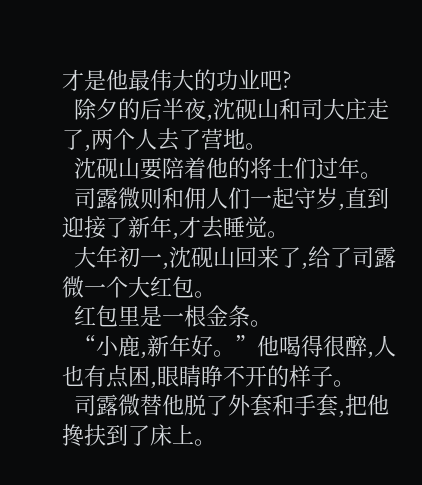才是他最伟大的功业吧?
  除夕的后半夜,沈砚山和司大庄走了,两个人去了营地。
  沈砚山要陪着他的将士们过年。
  司露微则和佣人们一起守岁,直到迎接了新年,才去睡觉。
  大年初一,沈砚山回来了,给了司露微一个大红包。
  红包里是一根金条。
  “小鹿,新年好。”他喝得很醉,人也有点困,眼睛睁不开的样子。
  司露微替他脱了外套和手套,把他搀扶到了床上。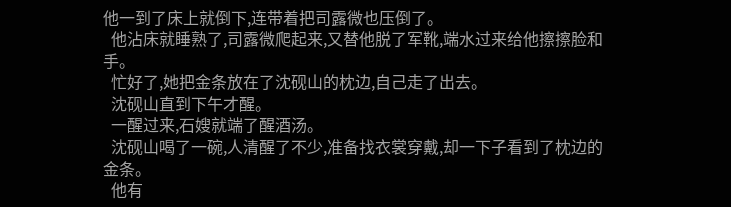他一到了床上就倒下,连带着把司露微也压倒了。
  他沾床就睡熟了,司露微爬起来,又替他脱了军靴,端水过来给他擦擦脸和手。
  忙好了,她把金条放在了沈砚山的枕边,自己走了出去。
  沈砚山直到下午才醒。
  一醒过来,石嫂就端了醒酒汤。
  沈砚山喝了一碗,人清醒了不少,准备找衣裳穿戴,却一下子看到了枕边的金条。
  他有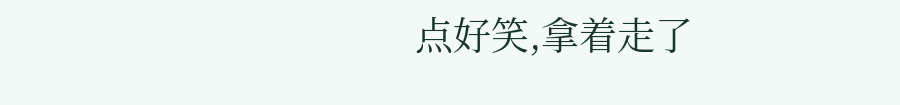点好笑,拿着走了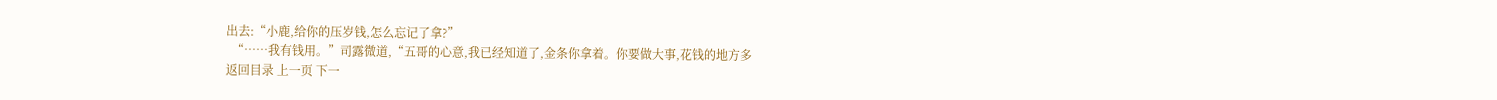出去:“小鹿,给你的压岁钱,怎么忘记了拿?”
  “……我有钱用。”司露微道,“五哥的心意,我已经知道了,金条你拿着。你要做大事,花钱的地方多
返回目录 上一页 下一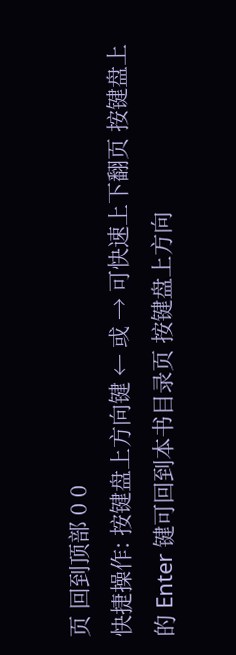页 回到顶部 0 0
快捷操作: 按键盘上方向键 ← 或 → 可快速上下翻页 按键盘上的 Enter 键可回到本书目录页 按键盘上方向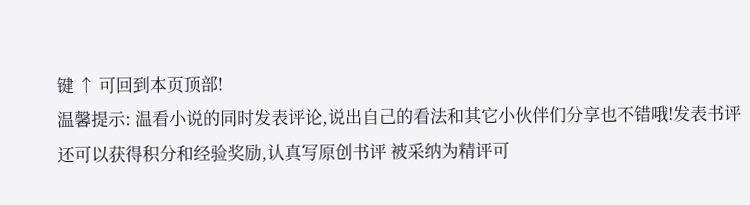键 ↑ 可回到本页顶部!
温馨提示: 温看小说的同时发表评论,说出自己的看法和其它小伙伴们分享也不错哦!发表书评还可以获得积分和经验奖励,认真写原创书评 被采纳为精评可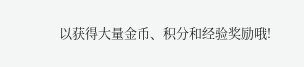以获得大量金币、积分和经验奖励哦!